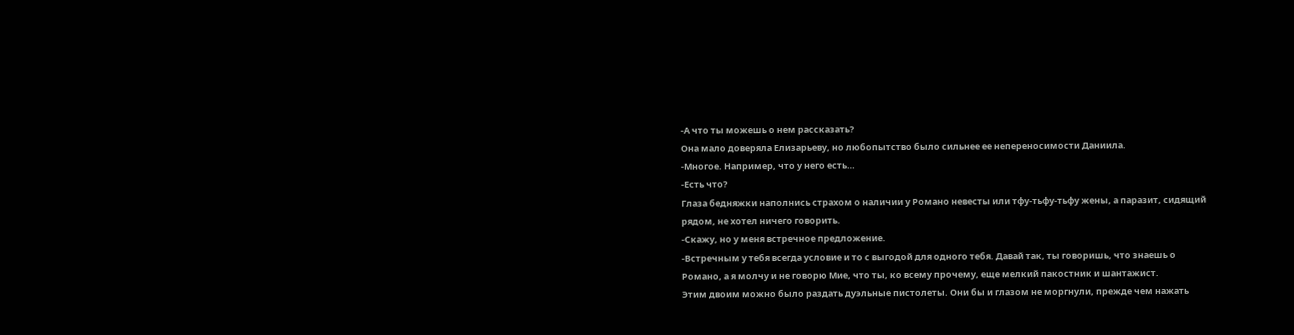-А что ты можешь о нем рассказать?
Она мало доверяла Елизарьеву, но любопытство было сильнее ее непереносимости Даниила.
-Многое. Например, что у него есть…
-Есть что?
Глаза бедняжки наполнись страхом о наличии у Романо невесты или тфу-тьфу-тьфу жены, а паразит, сидящий рядом, не хотел ничего говорить.
-Скажу, но у меня встречное предложение.
-Встречным у тебя всегда условие и то с выгодой для одного тебя. Давай так, ты говоришь, что знаешь о Романо, а я молчу и не говорю Мие, что ты, ко всему прочему, еще мелкий пакостник и шантажист.
Этим двоим можно было раздать дуэльные пистолеты. Они бы и глазом не моргнули, прежде чем нажать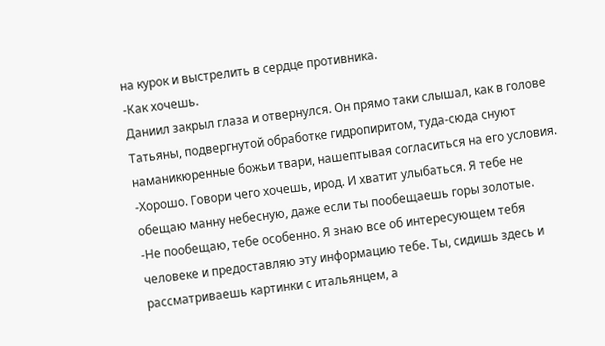на курок и выстрелить в сердце противника.
-Как хочешь.
Даниил закрыл глаза и отвернулся. Он прямо таки слышал, как в голове Татьяны, подвергнутой обработке гидропиритом, туда-сюда снуют наманикюренные божьи твари, нашептывая согласиться на его условия.
-Хорошо. Говори чего хочешь, ирод. И хватит улыбаться. Я тебе не обещаю манну небесную, даже если ты пообещаешь горы золотые.
-Не пообещаю, тебе особенно. Я знаю все об интересующем тебя человеке и предоставляю эту информацию тебе. Ты, сидишь здесь и рассматриваешь картинки с итальянцем, а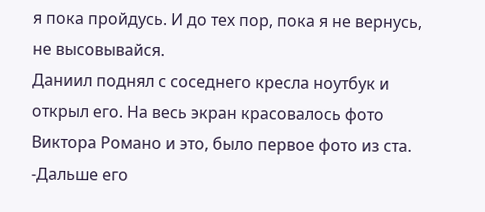я пока пройдусь. И до тех пор, пока я не вернусь, не высовывайся.
Даниил поднял с соседнего кресла ноутбук и открыл его. На весь экран красовалось фото Виктора Романо и это, было первое фото из ста.
-Дальше его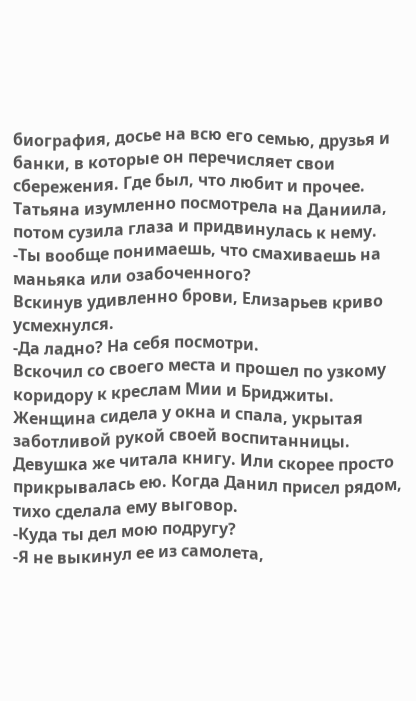биография, досье на всю его семью, друзья и банки, в которые он перечисляет свои сбережения. Где был, что любит и прочее.
Татьяна изумленно посмотрела на Даниила, потом сузила глаза и придвинулась к нему.
-Ты вообще понимаешь, что смахиваешь на маньяка или озабоченного?
Вскинув удивленно брови, Елизарьев криво усмехнулся.
-Да ладно? На себя посмотри.
Вскочил со своего места и прошел по узкому коридору к креслам Мии и Бриджиты.
Женщина сидела у окна и спала, укрытая заботливой рукой своей воспитанницы. Девушка же читала книгу. Или скорее просто прикрывалась ею. Когда Данил присел рядом, тихо сделала ему выговор.
-Куда ты дел мою подругу?
-Я не выкинул ее из самолета,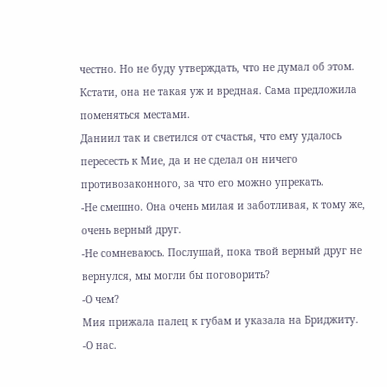честно. Но не буду утверждать, что не думал об этом. Кстати, она не такая уж и вредная. Сама предложила поменяться местами.
Даниил так и светился от счастья, что ему удалось пересесть к Мие, да и не сделал он ничего противозаконного, за что его можно упрекать.
-Не смешно. Она очень милая и заботливая, к тому же, очень верный друг.
-Не сомневаюсь. Послушай, пока твой верный друг не вернулся, мы могли бы поговорить?
-О чем?
Мия прижала палец к губам и указала на Бриджиту.
-О нас.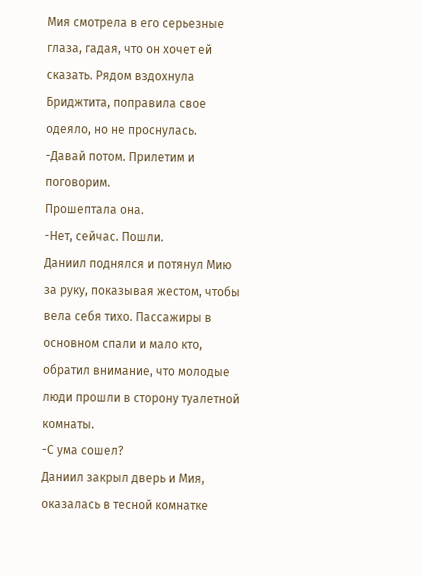Мия смотрела в его серьезные глаза, гадая, что он хочет ей сказать. Рядом вздохнула Бриджтита, поправила свое одеяло, но не проснулась.
-Давай потом. Прилетим и поговорим.
Прошептала она.
-Нет, сейчас. Пошли.
Даниил поднялся и потянул Мию за руку, показывая жестом, чтобы вела себя тихо. Пассажиры в основном спали и мало кто, обратил внимание, что молодые люди прошли в сторону туалетной комнаты.
-С ума сошел?
Даниил закрыл дверь и Мия, оказалась в тесной комнатке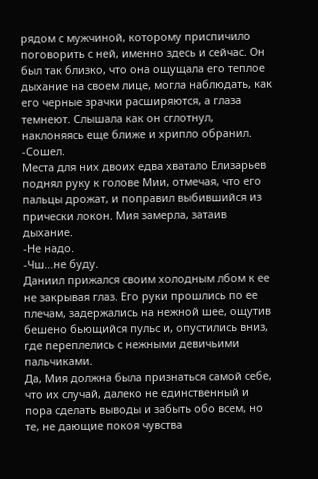рядом с мужчиной, которому приспичило поговорить с ней, именно здесь и сейчас. Он был так близко, что она ощущала его теплое дыхание на своем лице, могла наблюдать, как его черные зрачки расширяются, а глаза темнеют. Слышала как он сглотнул, наклоняясь еще ближе и хрипло обранил.
-Сошел.
Места для них двоих едва хватало Елизарьев поднял руку к голове Мии, отмечая, что его пальцы дрожат, и поправил выбившийся из прически локон. Мия замерла, затаив дыхание.
-Не надо.
-Чш…не буду.
Даниил прижался своим холодным лбом к ее не закрывая глаз. Его руки прошлись по ее плечам, задержались на нежной шее, ощутив бешено бьющийся пульс и, опустились вниз, где переплелись с нежными девичьими пальчиками.
Да, Мия должна была признаться самой себе, что их случай, далеко не единственный и пора сделать выводы и забыть обо всем, но те, не дающие покоя чувства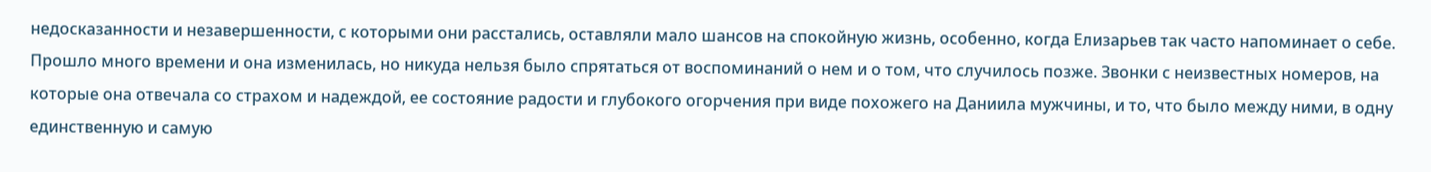недосказанности и незавершенности, с которыми они расстались, оставляли мало шансов на спокойную жизнь, особенно, когда Елизарьев так часто напоминает о себе. Прошло много времени и она изменилась, но никуда нельзя было спрятаться от воспоминаний о нем и о том, что случилось позже. Звонки с неизвестных номеров, на которые она отвечала со страхом и надеждой, ее состояние радости и глубокого огорчения при виде похожего на Даниила мужчины, и то, что было между ними, в одну единственную и самую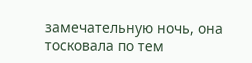замечательную ночь, она тосковала по тем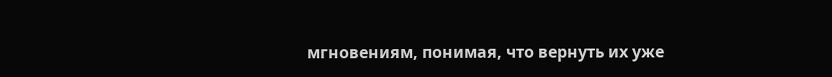мгновениям, понимая, что вернуть их уже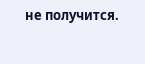не получится.